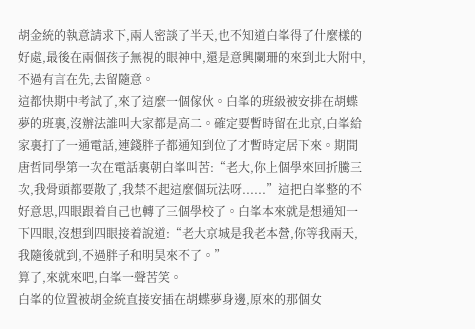胡金統的執意請求下,兩人密談了半天,也不知道白峯得了什麼樣的好處,最後在兩個孩子無視的眼神中,還是意興闌珊的來到北大附中,不過有言在先,去留隨意。
這都快期中考試了,來了這麼一個傢伙。白峯的班級被安排在胡蝶夢的班裏,沒辦法誰叫大家都是高二。確定要暫時留在北京,白峯給家裏打了一通電話,連錢胖子都通知到位了才暫時定居下來。期間唐哲同學第一次在電話裏朝白峯叫苦:“老大,你上個學來回折騰三次,我骨頭都要散了,我禁不起這麼個玩法呀......”這把白峯整的不好意思,四眼跟着自己也轉了三個學校了。白峯本來就是想通知一下四眼,沒想到四眼接着說道:“老大京城是我老本營,你等我兩天,我隨後就到,不過胖子和明昊來不了。”
算了,來就來吧,白峯一聲苦笑。
白峯的位置被胡金統直接安插在胡蝶夢身邊,原來的那個女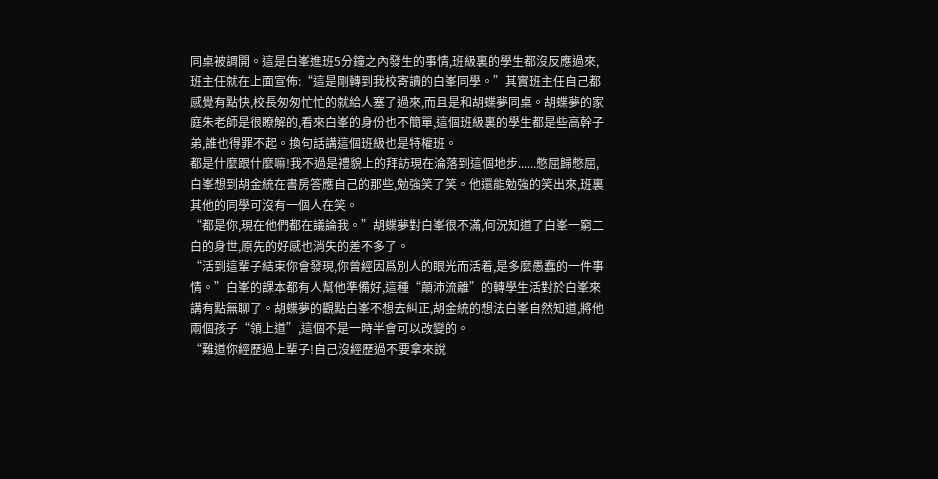同桌被調開。這是白峯進班5分鐘之內發生的事情,班級裏的學生都沒反應過來,班主任就在上面宣佈:“這是剛轉到我校寄讀的白峯同學。”其實班主任自己都感覺有點快,校長匆匆忙忙的就給人塞了過來,而且是和胡蝶夢同桌。胡蝶夢的家庭朱老師是很瞭解的,看來白峯的身份也不簡單,這個班級裏的學生都是些高幹子弟,誰也得罪不起。換句話講這個班級也是特權班。
都是什麼跟什麼嘛!我不過是禮貌上的拜訪現在淪落到這個地步......憋屈歸憋屈,白峯想到胡金統在書房答應自己的那些,勉強笑了笑。他還能勉強的笑出來,班裏其他的同學可沒有一個人在笑。
“都是你,現在他們都在議論我。”胡蝶夢對白峯很不滿,何況知道了白峯一窮二白的身世,原先的好感也消失的差不多了。
“活到這輩子結束你會發現,你曾經因爲別人的眼光而活着,是多麼愚蠢的一件事情。”白峯的課本都有人幫他準備好,這種“顛沛流離”的轉學生活對於白峯來講有點無聊了。胡蝶夢的觀點白峯不想去糾正,胡金統的想法白峯自然知道,將他兩個孩子“領上道”,這個不是一時半會可以改變的。
“難道你經歷過上輩子!自己沒經歷過不要拿來說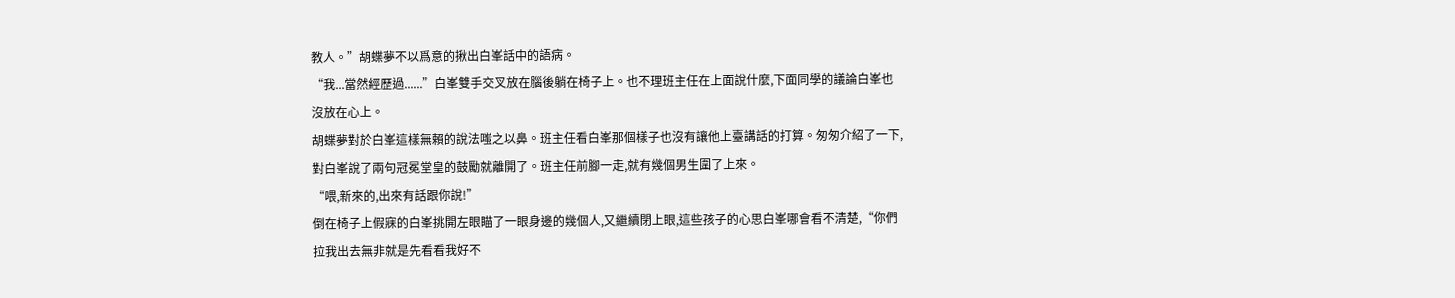教人。”胡蝶夢不以爲意的揪出白峯話中的語病。
“我...當然經歷過......”白峯雙手交叉放在腦後躺在椅子上。也不理班主任在上面說什麼,下面同學的議論白峯也沒放在心上。
胡蝶夢對於白峯這樣無賴的說法嗤之以鼻。班主任看白峯那個樣子也沒有讓他上臺講話的打算。匆匆介紹了一下,對白峯說了兩句冠冕堂皇的鼓勵就離開了。班主任前腳一走,就有幾個男生圍了上來。
“喂,新來的,出來有話跟你說!”
倒在椅子上假寐的白峯挑開左眼瞄了一眼身邊的幾個人,又繼續閉上眼,這些孩子的心思白峯哪會看不清楚,“你們拉我出去無非就是先看看我好不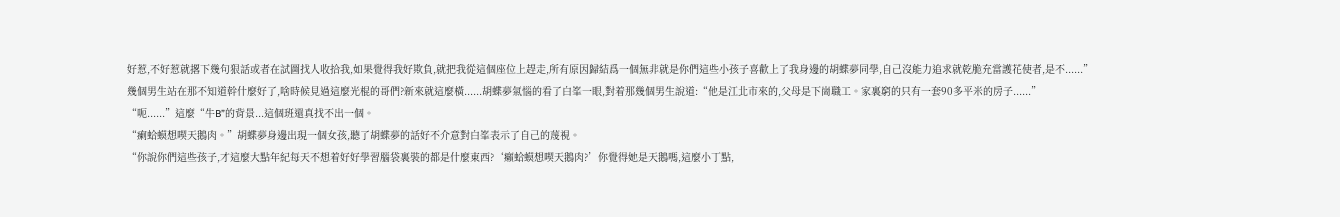好惹,不好惹就撂下幾句狠話或者在試圖找人收拾我,如果覺得我好欺負,就把我從這個座位上趕走,所有原因歸結爲一個無非就是你們這些小孩子喜歡上了我身邊的胡蝶夢同學,自己沒能力追求就乾脆充當護花使者,是不......”
幾個男生站在那不知道幹什麼好了,啥時候見過這麼光棍的哥們?新來就這麼橫......胡蝶夢氣惱的看了白峯一眼,對着那幾個男生說道:“他是江北市來的,父母是下崗職工。家裏窮的只有一套90多平米的房子......”
“呃......”這麼“牛B”的背景...這個班還真找不出一個。
“瘌蛤蟆想喫天鵝肉。”胡蝶夢身邊出現一個女孩,聽了胡蝶夢的話好不介意對白峯表示了自己的蔑視。
“你說你們這些孩子,才這麼大點年紀每天不想着好好學習腦袋裏裝的都是什麼東西?‘癩蛤蟆想喫天鵝肉?’你覺得她是天鵝嗎,這麼小丁點,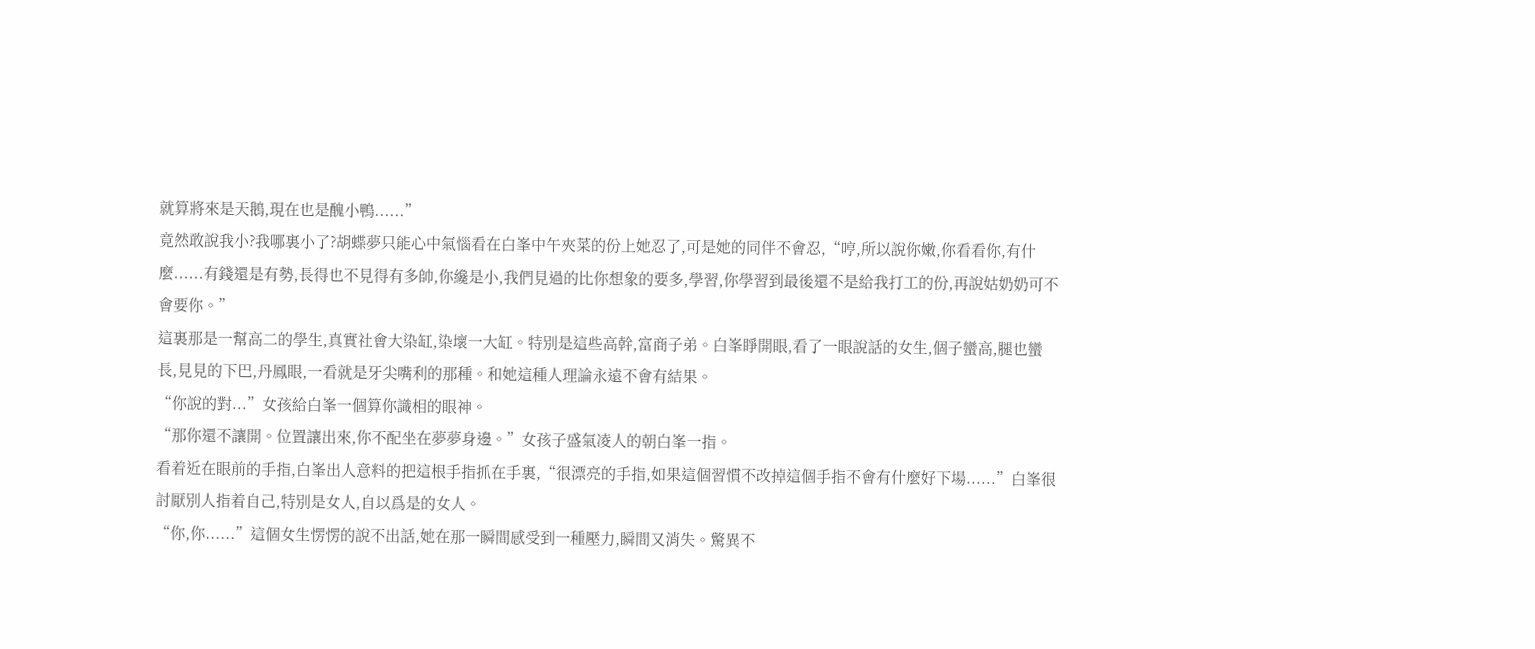就算將來是天鵝,現在也是醜小鴨......”
竟然敢說我小?我哪裏小了?胡蝶夢只能心中氣惱看在白峯中午夾菜的份上她忍了,可是她的同伴不會忍,“哼,所以說你嫩,你看看你,有什麼......有錢還是有勢,長得也不見得有多帥,你纔是小,我們見過的比你想象的要多,學習,你學習到最後還不是給我打工的份,再說姑奶奶可不會要你。”
這裏那是一幫高二的學生,真實社會大染缸,染壞一大缸。特別是這些高幹,富商子弟。白峯睜開眼,看了一眼說話的女生,個子蠻高,腿也蠻長,見見的下巴,丹鳳眼,一看就是牙尖嘴利的那種。和她這種人理論永遠不會有結果。
“你說的對...”女孩給白峯一個算你識相的眼神。
“那你還不讓開。位置讓出來,你不配坐在夢夢身邊。”女孩子盛氣凌人的朝白峯一指。
看着近在眼前的手指,白峯出人意料的把這根手指抓在手裏,“很漂亮的手指,如果這個習慣不改掉這個手指不會有什麼好下場......”白峯很討厭別人指着自己,特別是女人,自以爲是的女人。
“你,你......”這個女生愣愣的說不出話,她在那一瞬間感受到一種壓力,瞬間又消失。驚異不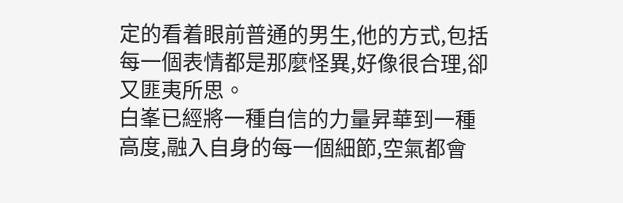定的看着眼前普通的男生,他的方式,包括每一個表情都是那麼怪異,好像很合理,卻又匪夷所思。
白峯已經將一種自信的力量昇華到一種高度,融入自身的每一個細節,空氣都會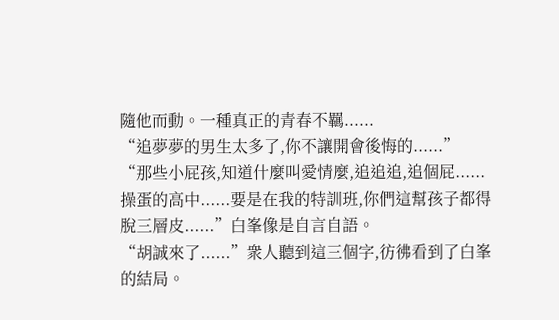隨他而動。一種真正的青春不羈......
“追夢夢的男生太多了,你不讓開會後悔的......”
“那些小屁孩,知道什麼叫愛情麼,追追追,追個屁......操蛋的高中......要是在我的特訓班,你們這幫孩子都得脫三層皮......”白峯像是自言自語。
“胡誠來了......”衆人聽到這三個字,彷彿看到了白峯的結局。